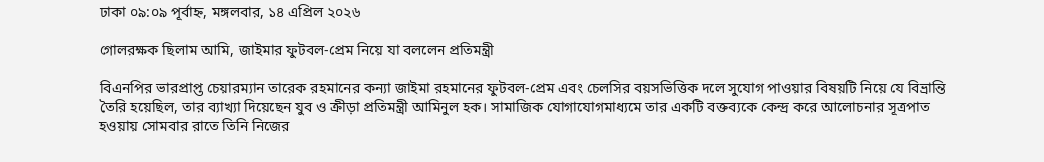ঢাকা ০৯:০৯ পূর্বাহ্ন, মঙ্গলবার, ১৪ এপ্রিল ২০২৬

গোলরক্ষক ছিলাম আমি, জাইমার ফুটবল-প্রেম নিয়ে যা বললেন প্রতিমন্ত্রী

বিএনপির ভারপ্রাপ্ত চেয়ারম্যান তারেক রহমানের কন্যা জাইমা রহমানের ফুটবল-প্রেম এবং চেলসির বয়সভিত্তিক দলে সুযোগ পাওয়ার বিষয়টি নিয়ে যে বিভ্রান্তি তৈরি হয়েছিল, তার ব্যাখ্যা দিয়েছেন যুব ও ক্রীড়া প্রতিমন্ত্রী আমিনুল হক। সামাজিক যোগাযোগমাধ্যমে তার একটি বক্তব্যকে কেন্দ্র করে আলোচনার সূত্রপাত হওয়ায় সোমবার রাতে তিনি নিজের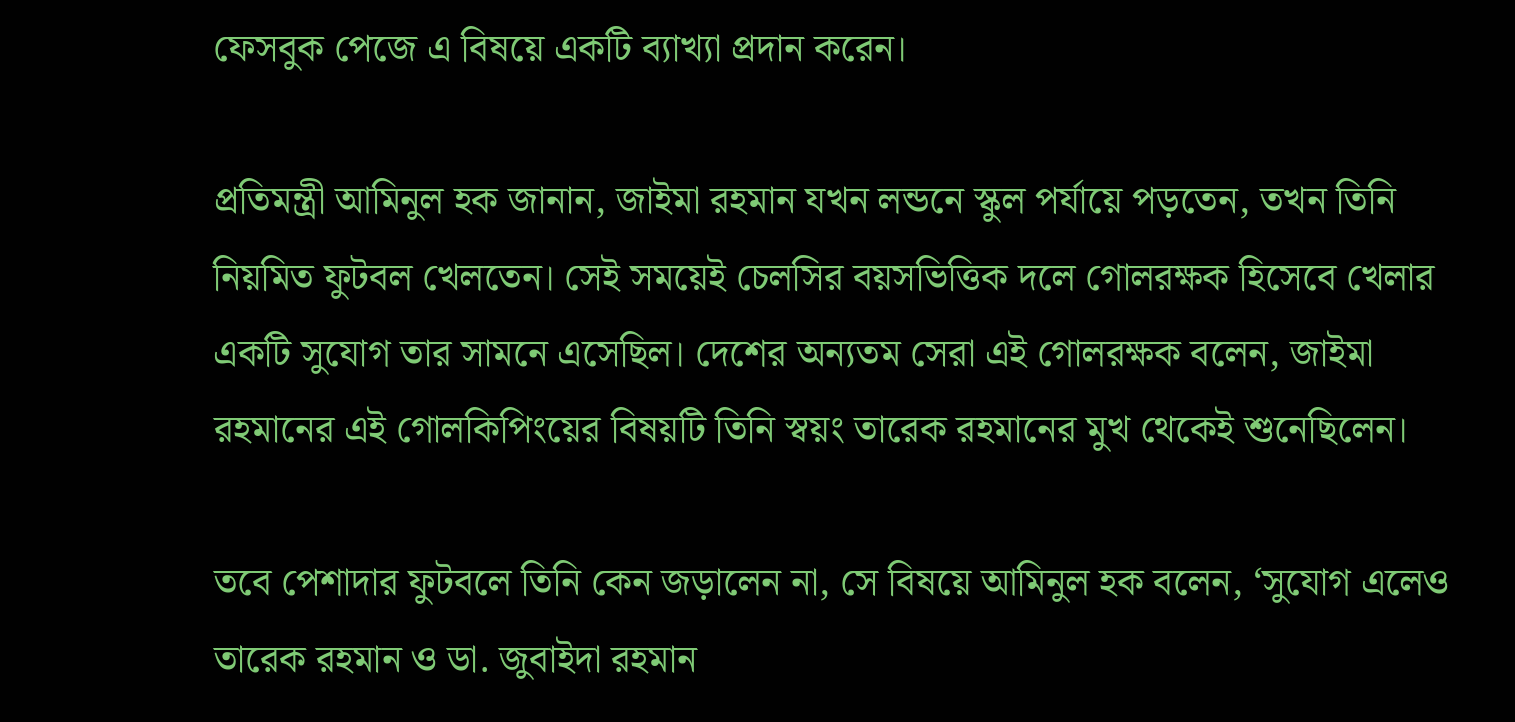ফেসবুক পেজে এ বিষয়ে একটি ব্যাখ্যা প্রদান করেন।

প্রতিমন্ত্রী আমিনুল হক জানান, জাইমা রহমান যখন লন্ডনে স্কুল পর্যায়ে পড়তেন, তখন তিনি নিয়মিত ফুটবল খেলতেন। সেই সময়েই চেলসির বয়সভিত্তিক দলে গোলরক্ষক হিসেবে খেলার একটি সুযোগ তার সামনে এসেছিল। দেশের অন্যতম সেরা এই গোলরক্ষক বলেন, জাইমা রহমানের এই গোলকিপিংয়ের বিষয়টি তিনি স্বয়ং তারেক রহমানের মুখ থেকেই শুনেছিলেন।

তবে পেশাদার ফুটবলে তিনি কেন জড়ালেন না, সে বিষয়ে আমিনুল হক বলেন, ‘সুযোগ এলেও তারেক রহমান ও ডা. জুবাইদা রহমান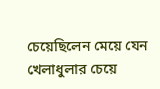চেয়েছিলেন মেয়ে যেন খেলাধুলার চেয়ে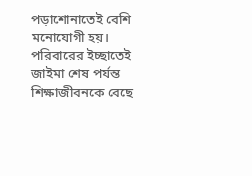পড়াশোনাতেই বেশি মনোযোগী হয়। পরিবারের ইচ্ছাতেই জাইমা শেষ পর্যন্ত শিক্ষাজীবনকে বেছে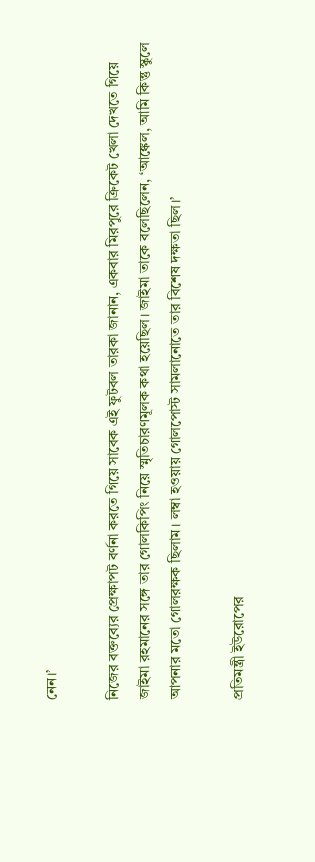নেন।’

নিজের বক্তব্যের প্রেক্ষাপট বর্ণনা করতে গিয়ে সাবেক এই ফুটবল তারকা জানান, একবার মিরপুরে ক্রিকেট খেলা দেখতে গিয়ে জাইমা রহমানের সঙ্গে তার গোলকিপিং নিয়ে স্মৃতিচারণমূলক কথা হয়েছিল। জাইমা তাকে বলেছিলেন, ‘আঙ্কেল, আমি কিন্তু স্কুলে আপনার মতো গোলরক্ষক ছিলাম। লম্বা হওয়ায় গোলপোস্ট সামলানোতে তার বিশেষ দক্ষতা ছিল।’

প্রতিমন্ত্রী ইউরোপের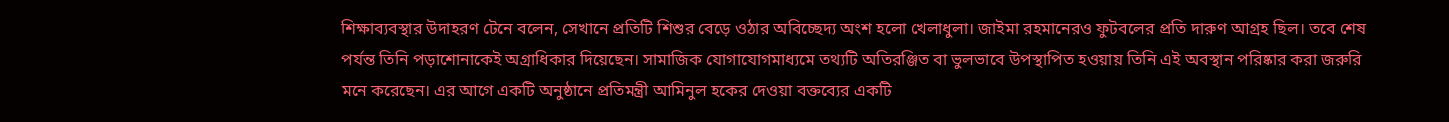শিক্ষাব্যবস্থার উদাহরণ টেনে বলেন, সেখানে প্রতিটি শিশুর বেড়ে ওঠার অবিচ্ছেদ্য অংশ হলো খেলাধুলা। জাইমা রহমানেরও ফুটবলের প্রতি দারুণ আগ্রহ ছিল। তবে শেষ পর্যন্ত তিনি পড়াশোনাকেই অগ্রাধিকার দিয়েছেন। সামাজিক যোগাযোগমাধ্যমে তথ্যটি অতিরঞ্জিত বা ভুলভাবে উপস্থাপিত হওয়ায় তিনি এই অবস্থান পরিষ্কার করা জরুরি মনে করেছেন। এর আগে একটি অনুষ্ঠানে প্রতিমন্ত্রী আমিনুল হকের দেওয়া বক্তব্যের একটি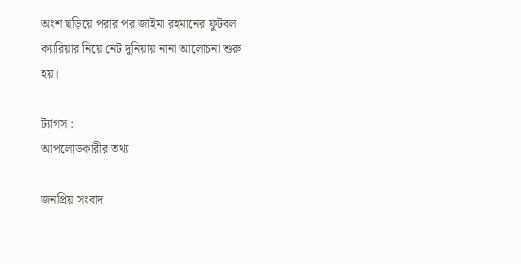অংশ ছড়িয়ে পরার পর জাইমা রহমানের ফুটবল ক্যারিয়ার নিয়ে নেট দুনিয়ায় নানা আলোচনা শুরু হয়।

ট্যাগস :
আপলোডকারীর তথ্য

জনপ্রিয় সংবাদ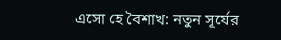এসো হে বৈশাখ: নতুন সূর্যের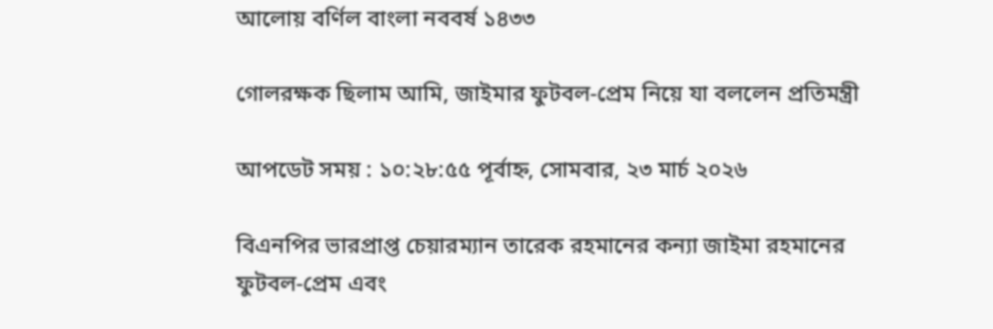আলোয় বর্ণিল বাংলা নববর্ষ ১৪৩৩

গোলরক্ষক ছিলাম আমি, জাইমার ফুটবল-প্রেম নিয়ে যা বললেন প্রতিমন্ত্রী

আপডেট সময় : ১০:২৮:৫৫ পূর্বাহ্ন, সোমবার, ২৩ মার্চ ২০২৬

বিএনপির ভারপ্রাপ্ত চেয়ারম্যান তারেক রহমানের কন্যা জাইমা রহমানের ফুটবল-প্রেম এবং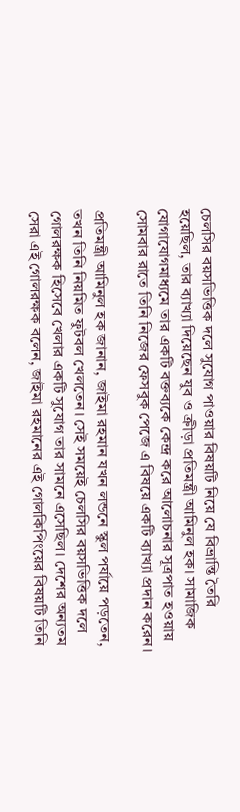চেলসির বয়সভিত্তিক দলে সুযোগ পাওয়ার বিষয়টি নিয়ে যে বিভ্রান্তি তৈরি হয়েছিল, তার ব্যাখ্যা দিয়েছেন যুব ও ক্রীড়া প্রতিমন্ত্রী আমিনুল হক। সামাজিক যোগাযোগমাধ্যমে তার একটি বক্তব্যকে কেন্দ্র করে আলোচনার সূত্রপাত হওয়ায় সোমবার রাতে তিনি নিজের ফেসবুক পেজে এ বিষয়ে একটি ব্যাখ্যা প্রদান করেন।

প্রতিমন্ত্রী আমিনুল হক জানান, জাইমা রহমান যখন লন্ডনে স্কুল পর্যায়ে পড়তেন, তখন তিনি নিয়মিত ফুটবল খেলতেন। সেই সময়েই চেলসির বয়সভিত্তিক দলে গোলরক্ষক হিসেবে খেলার একটি সুযোগ তার সামনে এসেছিল। দেশের অন্যতম সেরা এই গোলরক্ষক বলেন, জাইমা রহমানের এই গোলকিপিংয়ের বিষয়টি তিনি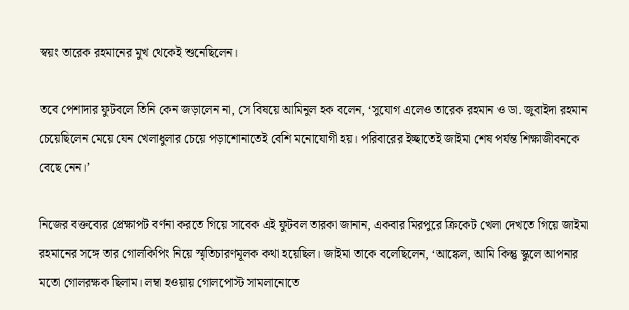স্বয়ং তারেক রহমানের মুখ থেকেই শুনেছিলেন।

তবে পেশাদার ফুটবলে তিনি কেন জড়ালেন না, সে বিষয়ে আমিনুল হক বলেন, ‘সুযোগ এলেও তারেক রহমান ও ডা. জুবাইদা রহমান চেয়েছিলেন মেয়ে যেন খেলাধুলার চেয়ে পড়াশোনাতেই বেশি মনোযোগী হয়। পরিবারের ইচ্ছাতেই জাইমা শেষ পর্যন্ত শিক্ষাজীবনকে বেছে নেন।’

নিজের বক্তব্যের প্রেক্ষাপট বর্ণনা করতে গিয়ে সাবেক এই ফুটবল তারকা জানান, একবার মিরপুরে ক্রিকেট খেলা দেখতে গিয়ে জাইমা রহমানের সঙ্গে তার গোলকিপিং নিয়ে স্মৃতিচারণমূলক কথা হয়েছিল। জাইমা তাকে বলেছিলেন, ‘আঙ্কেল, আমি কিন্তু স্কুলে আপনার মতো গোলরক্ষক ছিলাম। লম্বা হওয়ায় গোলপোস্ট সামলানোতে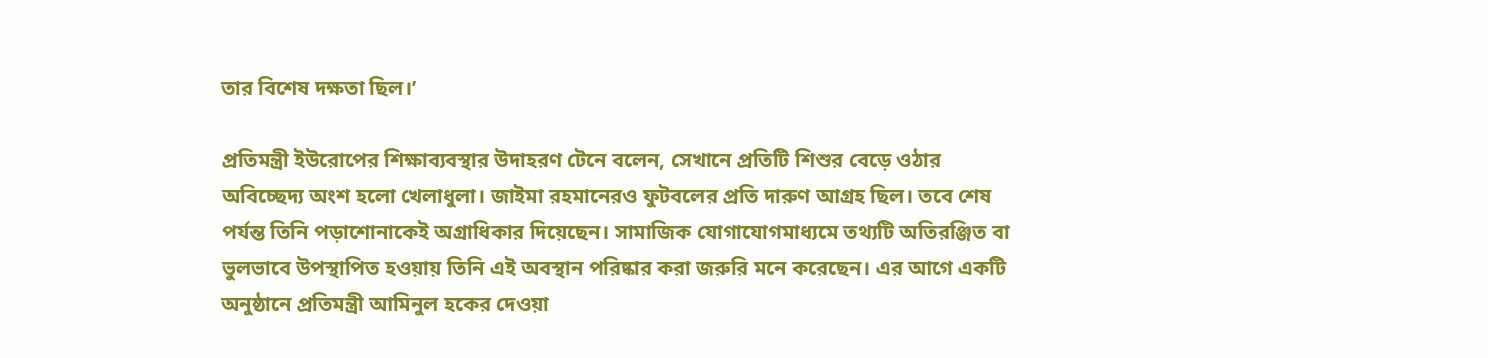তার বিশেষ দক্ষতা ছিল।’

প্রতিমন্ত্রী ইউরোপের শিক্ষাব্যবস্থার উদাহরণ টেনে বলেন, সেখানে প্রতিটি শিশুর বেড়ে ওঠার অবিচ্ছেদ্য অংশ হলো খেলাধুলা। জাইমা রহমানেরও ফুটবলের প্রতি দারুণ আগ্রহ ছিল। তবে শেষ পর্যন্ত তিনি পড়াশোনাকেই অগ্রাধিকার দিয়েছেন। সামাজিক যোগাযোগমাধ্যমে তথ্যটি অতিরঞ্জিত বা ভুলভাবে উপস্থাপিত হওয়ায় তিনি এই অবস্থান পরিষ্কার করা জরুরি মনে করেছেন। এর আগে একটি অনুষ্ঠানে প্রতিমন্ত্রী আমিনুল হকের দেওয়া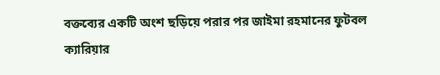বক্তব্যের একটি অংশ ছড়িয়ে পরার পর জাইমা রহমানের ফুটবল ক্যারিয়ার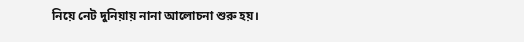নিয়ে নেট দুনিয়ায় নানা আলোচনা শুরু হয়।